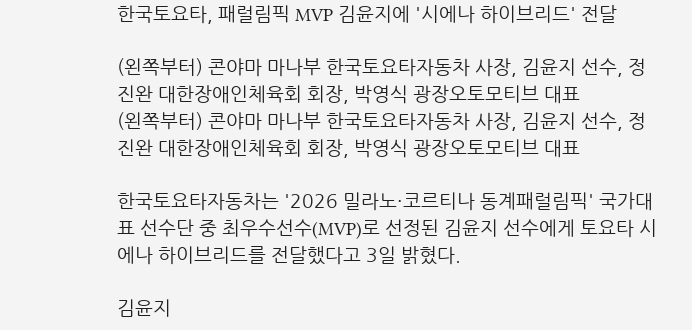한국토요타, 패럴림픽 MVP 김윤지에 '시에나 하이브리드' 전달

(왼쪽부터) 콘야마 마나부 한국토요타자동차 사장, 김윤지 선수, 정진완 대한장애인체육회 회장, 박영식 광장오토모티브 대표
(왼쪽부터) 콘야마 마나부 한국토요타자동차 사장, 김윤지 선수, 정진완 대한장애인체육회 회장, 박영식 광장오토모티브 대표

한국토요타자동차는 '2026 밀라노·코르티나 동계패럴림픽' 국가대표 선수단 중 최우수선수(MVP)로 선정된 김윤지 선수에게 토요타 시에나 하이브리드를 전달했다고 3일 밝혔다.

김윤지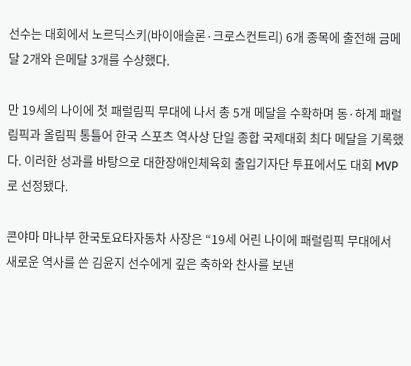선수는 대회에서 노르딕스키(바이애슬론·크로스컨트리) 6개 종목에 출전해 금메달 2개와 은메달 3개를 수상했다.

만 19세의 나이에 첫 패럴림픽 무대에 나서 총 5개 메달을 수확하며 동·하계 패럴림픽과 올림픽 통틀어 한국 스포츠 역사상 단일 종합 국제대회 최다 메달을 기록했다. 이러한 성과를 바탕으로 대한장애인체육회 출입기자단 투표에서도 대회 MVP로 선정됐다.

콘야마 마나부 한국토요타자동차 사장은 “19세 어린 나이에 패럴림픽 무대에서 새로운 역사를 쓴 김윤지 선수에게 깊은 축하와 찬사를 보낸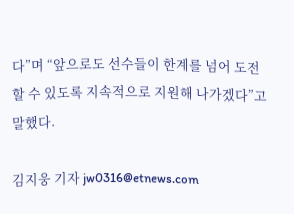다”며 “앞으로도 선수들이 한계를 넘어 도전할 수 있도록 지속적으로 지원해 나가겠다”고 말했다.

김지웅 기자 jw0316@etnews.com